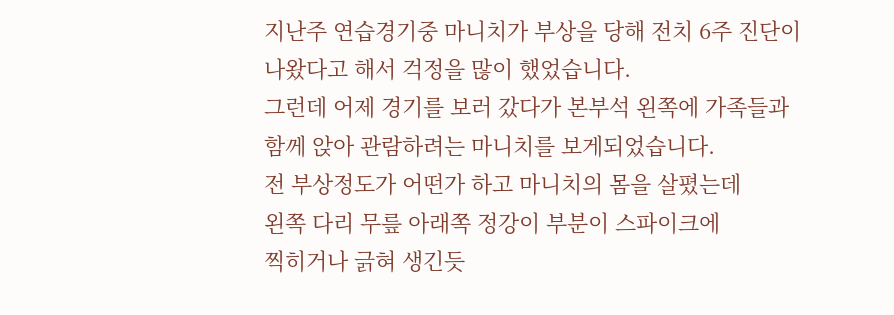지난주 연습경기중 마니치가 부상을 당해 전치 6주 진단이
나왔다고 해서 걱정을 많이 했었습니다.
그런데 어제 경기를 보러 갔다가 본부석 왼쪽에 가족들과
함께 앉아 관람하려는 마니치를 보게되었습니다.
전 부상정도가 어떤가 하고 마니치의 몸을 살폈는데
왼쪽 다리 무릎 아래쪽 정강이 부분이 스파이크에
찍히거나 긁혀 생긴듯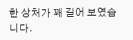한 상처가 꽤 길어 보였습니다.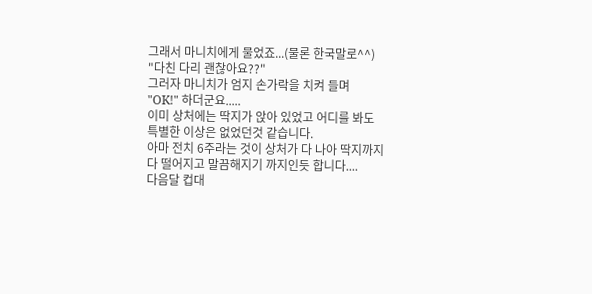그래서 마니치에게 물었죠...(물론 한국말로^^)
"다친 다리 괜찮아요??"
그러자 마니치가 엄지 손가락을 치켜 들며
"OK!" 하더군요.....
이미 상처에는 딱지가 앉아 있었고 어디를 봐도
특별한 이상은 없었던것 같습니다.
아마 전치 6주라는 것이 상처가 다 나아 딱지까지
다 떨어지고 말끔해지기 까지인듯 합니다....
다음달 컵대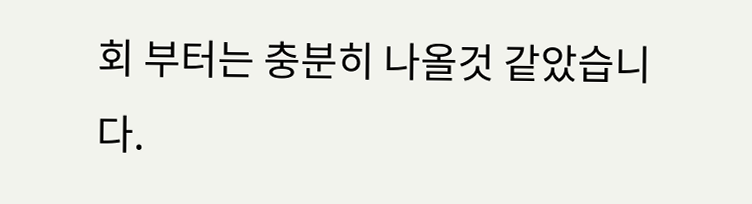회 부터는 충분히 나올것 같았습니다.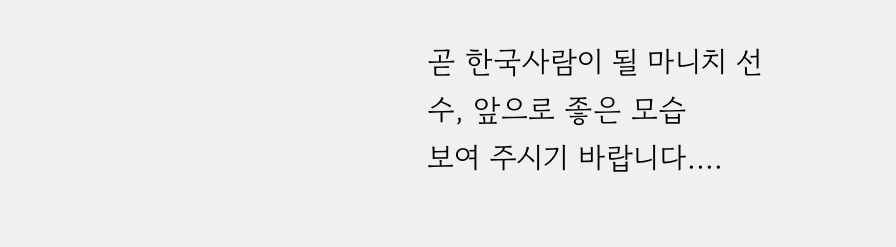곧 한국사람이 될 마니치 선수, 앞으로 좋은 모습
보여 주시기 바랍니다....